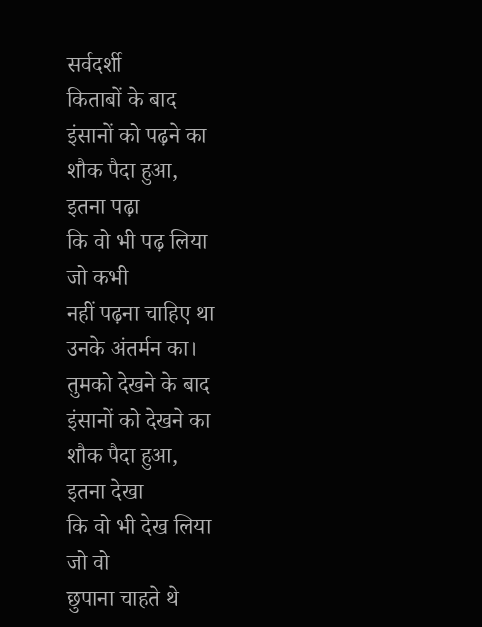सर्वदर्शी
किताबों के बाद
इंसानों को पढ़ने का
शौक पैदा हुआ,
इतना पढ़ा
कि वो भी पढ़ लिया
जो कभी
नहीं पढ़ना चाहिए था
उनके अंतर्मन का।
तुमको देखने के बाद
इंसानों को देखने का
शौक पैदा हुआ,
इतना देखा
कि वो भी देख लिया
जो वो
छुपाना चाहते थे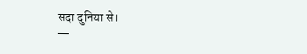सदा दुनिया से।
—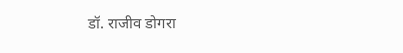डॉ. राजीव डोगरा